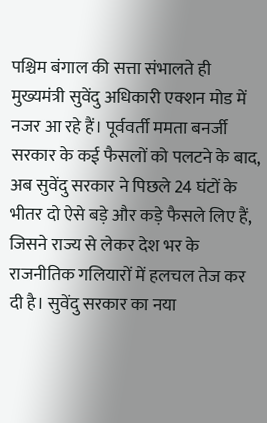पश्चिम बंगाल की सत्ता संभालते ही मुख्यमंत्री सुवेंदु अधिकारी एक्शन मोड में नजर आ रहे हैं। पूर्ववर्ती ममता बनर्जी सरकार के कई फैसलों को पलटने के बाद, अब सुवेंदु सरकार ने पिछले 24 घंटों के भीतर दो ऐसे बड़े और कड़े फैसले लिए हैं, जिसने राज्य से लेकर देश भर के राजनीतिक गलियारों में हलचल तेज कर दी है। सुवेंदु सरकार का नया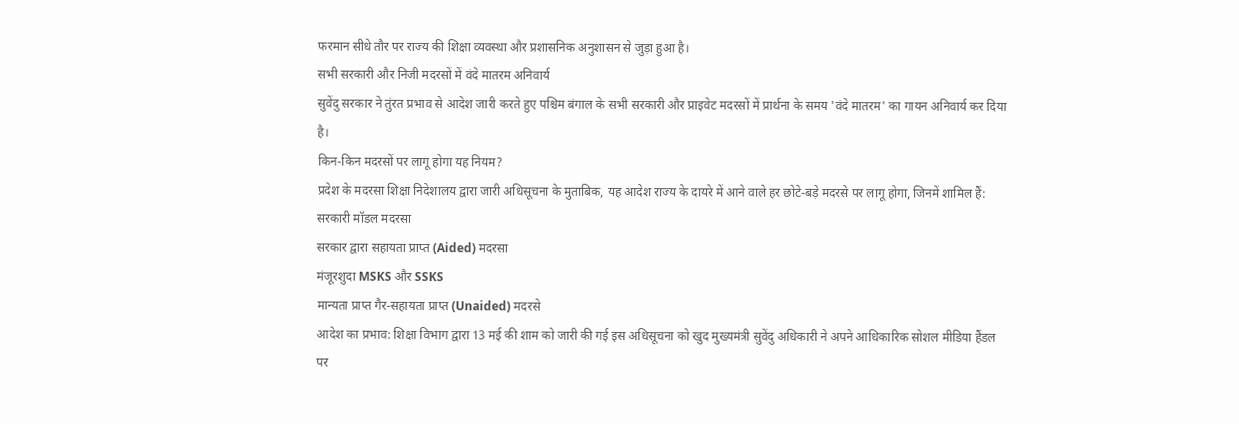फरमान सीधे तौर पर राज्य की शिक्षा व्यवस्था और प्रशासनिक अनुशासन से जुड़ा हुआ है।
सभी सरकारी और निजी मदरसों में वंदे मातरम अनिवार्य
सुवेंदु सरकार ने तुंरत प्रभाव से आदेश जारी करते हुए पश्चिम बंगाल के सभी सरकारी और प्राइवेट मदरसों में प्रार्थना के समय 'वंदे मातरम' का गायन अनिवार्य कर दिया है।
किन-किन मदरसों पर लागू होगा यह नियम?
प्रदेश के मदरसा शिक्षा निदेशालय द्वारा जारी अधिसूचना के मुताबिक, यह आदेश राज्य के दायरे में आने वाले हर छोटे-बड़े मदरसे पर लागू होगा, जिनमें शामिल हैं:
सरकारी मॉडल मदरसा
सरकार द्वारा सहायता प्राप्त (Aided) मदरसा
मंजूरशुदा MSKS और SSKS
मान्यता प्राप्त गैर-सहायता प्राप्त (Unaided) मदरसे
आदेश का प्रभाव: शिक्षा विभाग द्वारा 13 मई की शाम को जारी की गई इस अधिसूचना को खुद मुख्यमंत्री सुवेंदु अधिकारी ने अपने आधिकारिक सोशल मीडिया हैंडल पर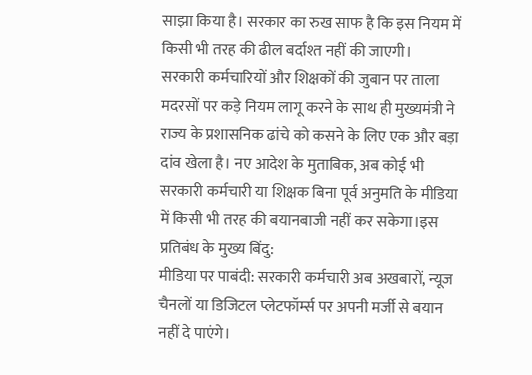साझा किया है। सरकार का रुख साफ है कि इस नियम में किसी भी तरह की ढील बर्दाश्त नहीं की जाएगी।
सरकारी कर्मचारियों और शिक्षकों की जुबान पर ताला
मदरसों पर कड़े नियम लागू करने के साथ ही मुख्यमंत्री ने राज्य के प्रशासनिक ढांचे को कसने के लिए एक और बड़ा दांव खेला है। नए आदेश के मुताबिक, अब कोई भी सरकारी कर्मचारी या शिक्षक बिना पूर्व अनुमति के मीडिया में किसी भी तरह की बयानबाजी नहीं कर सकेगा।इस प्रतिबंध के मुख्य बिंदु:
मीडिया पर पाबंदी: सरकारी कर्मचारी अब अखबारों, न्यूज चैनलों या डिजिटल प्लेटफॉर्म्स पर अपनी मर्जी से बयान नहीं दे पाएंगे।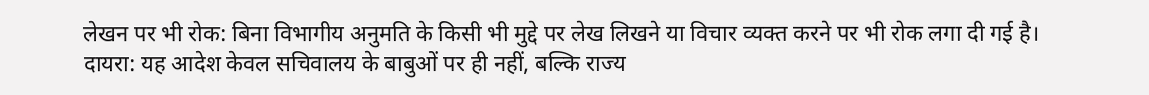लेखन पर भी रोक: बिना विभागीय अनुमति के किसी भी मुद्दे पर लेख लिखने या विचार व्यक्त करने पर भी रोक लगा दी गई है।
दायरा: यह आदेश केवल सचिवालय के बाबुओं पर ही नहीं, बल्कि राज्य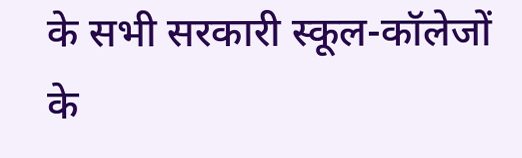के सभी सरकारी स्कूल-कॉलेजों के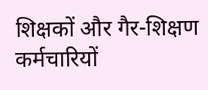शिक्षकों और गैर-शिक्षण कर्मचारियों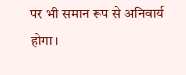पर भी समान रूप से अनिवार्य होगा।